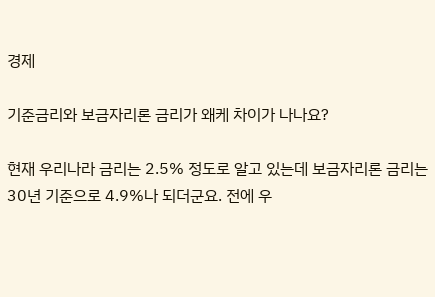경제

기준금리와 보금자리론 금리가 왜케 차이가 나나요?

현재 우리나라 금리는 2.5% 정도로 알고 있는데 보금자리론 금리는 30년 기준으로 4.9%나 되더군요. 전에 우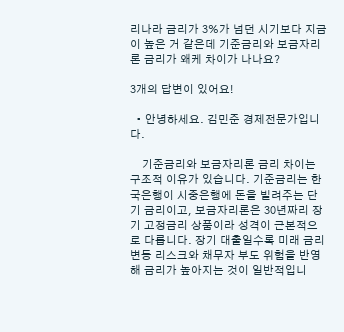리나라 금리가 3%가 넘던 시기보다 지금이 높은 거 같은데 기준금리와 보금자리론 금리가 왜케 차이가 나나요?

3개의 답변이 있어요!

  • 안녕하세요. 김민준 경제전문가입니다.

    기준금리와 보금자리론 금리 차이는 구조적 이유가 있습니다. 기준금리는 한국은행이 시중은행에 돈을 빌려주는 단기 금리이고, 보금자리론은 30년짜리 장기 고정금리 상품이라 성격이 근본적으로 다릅니다. 장기 대출일수록 미래 금리 변동 리스크와 채무자 부도 위험을 반영해 금리가 높아지는 것이 일반적입니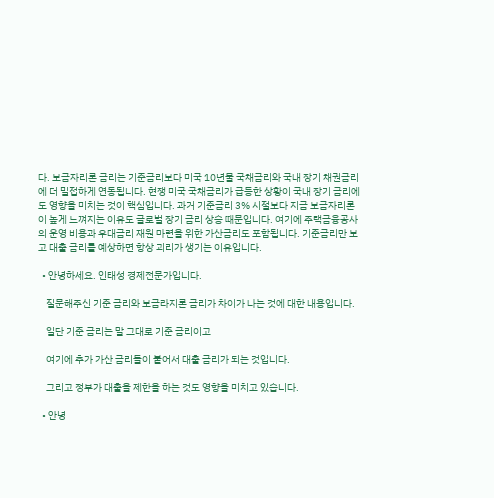다. 보금자리론 금리는 기준금리보다 미국 10년물 국채금리와 국내 장기 채권금리에 더 밀접하게 연동됩니다. 현쟁 미국 국채금리가 급등한 상황이 국내 장기 금리에도 영향을 미치는 것이 핵심입니다. 과거 기준금리 3% 시절보다 지금 보금자리론이 높게 느껴지는 이유도 글로벌 장기 금리 상승 때문입니다. 여기에 주택금융공사의 운영 비용과 우대금리 재원 마련을 위한 가산금리도 포함됩니다. 기준금리만 보고 대출 금리를 예상하면 항상 괴리가 생기는 이유입니다.

  • 안녕하세요. 인태성 경제전문가입니다.

    질문해주신 기준 금리와 보금라지론 금리가 차이가 나는 것에 대한 내용입니다.

    일단 기준 금리는 말 그대로 기준 금리이고

    여기에 추가 가산 금리들이 붙어서 대출 금리가 되는 것입니다.

    그리고 정부가 대출을 제한을 하는 것도 영향을 미치고 있습니다.

  • 안녕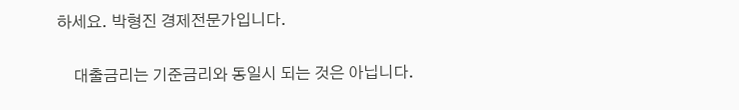하세요. 박형진 경제전문가입니다.

    대출금리는 기준금리와 동일시 되는 것은 아닙니다.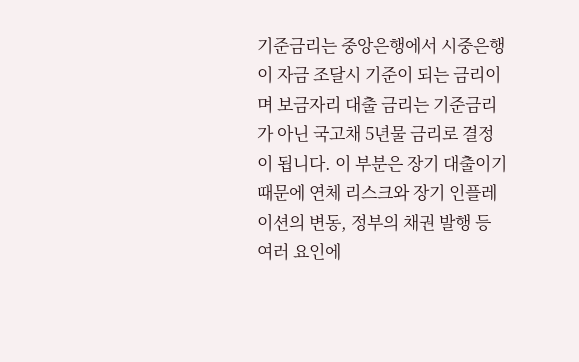기준금리는 중앙은행에서 시중은행이 자금 조달시 기준이 되는 금리이며 보금자리 대출 금리는 기준금리가 아닌 국고채 5년물 금리로 결정이 됩니다. 이 부분은 장기 대출이기 때문에 연체 리스크와 장기 인플레이션의 변동, 정부의 채권 발행 등 여러 요인에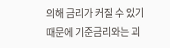의해 금리가 커질 수 있기 때문에 기준금리와는 괴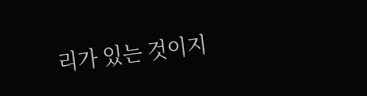리가 있는 것이지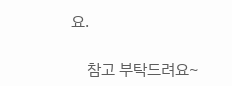요.

    참고 부탁드려요~